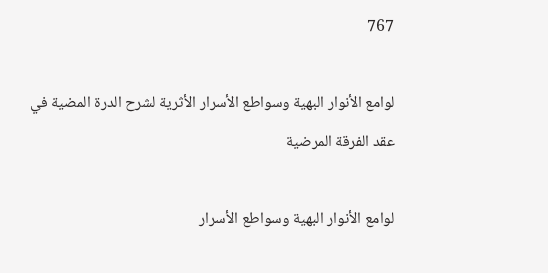767

لوامع الأنوار البهية وسواطع الأسرار الأثرية لشرح الدرة المضية في عقد الفرقة المرضية

لوامع الأنوار البهية وسواطع الأسرار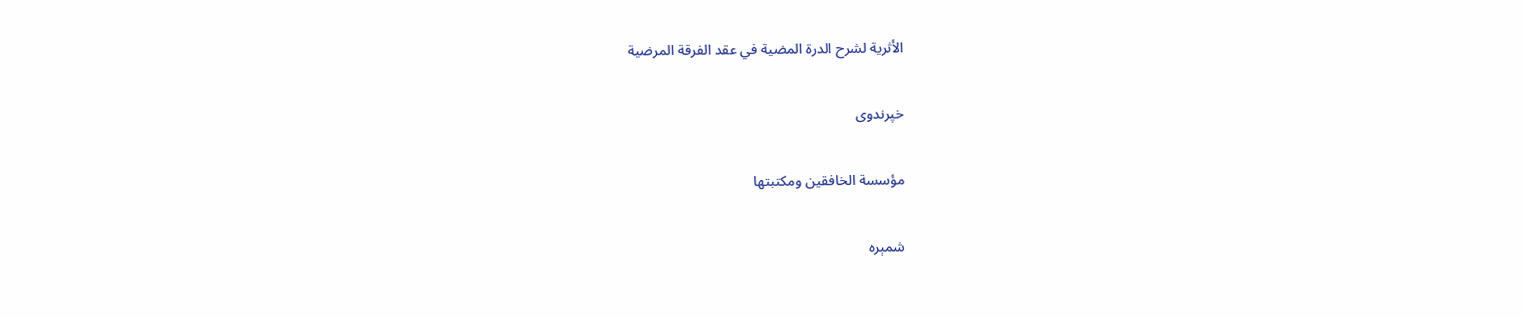الأثرية لشرح الدرة المضية في عقد الفرقة المرضية

خپرندوی

مؤسسة الخافقين ومكتبتها

شمېره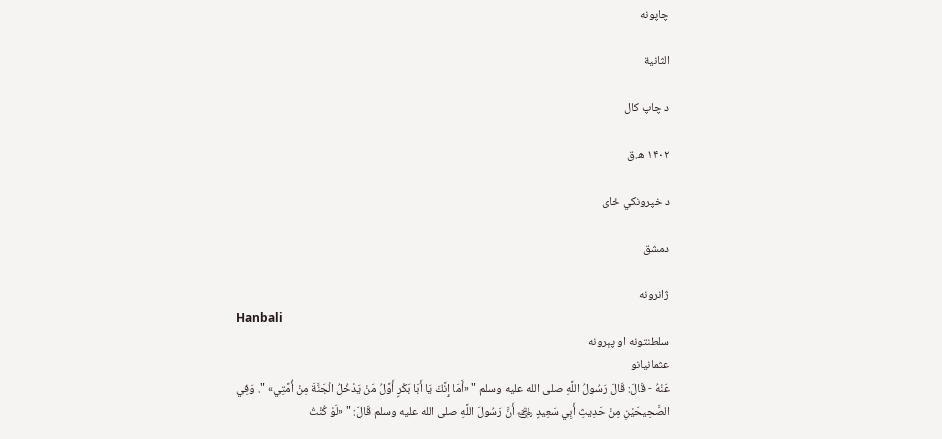چاپونه

الثانية

د چاپ کال

۱۴۰۲ ه.ق

د خپرونکي ځای

دمشق

ژانرونه
Hanbali
سلطنتونه او پېرونه
عثمانيانو
عَنْهُ - قَالَ: قَالَ رَسُولُ اللَّهِ صلى الله عليه وسلم " «أَمَا إِنَّكَ يَا أَبَا بَكْرٍ أَوَّلُ مَنْ يَدْخُلُ الْجَنَّةَ مِنْ أُمَّتِي» ". وَفِي الصَّحِيحَيْنِ مِنْ حَدِيثِ أَبِي سَعِيدٍ ﵁ أَنَّ رَسُولَ اللَّهِ صلى الله عليه وسلم قَالَ: " «لَوْ كُنْتُ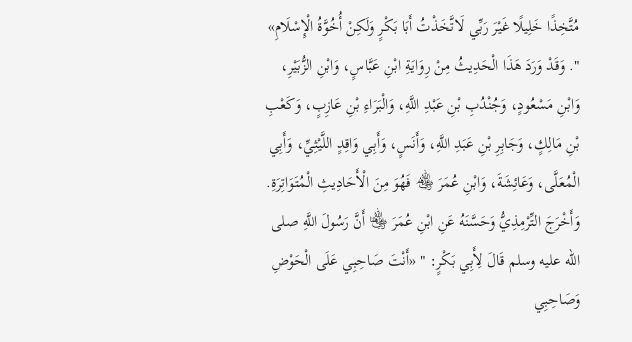مُتَّخِذًا خَلِيلًا غَيْرَ رَبِّي لَاتَّخَذْتُ أَبَا بَكْرٍ وَلَكِنْ أُخُوَّةُ الْإِسْلَامِ» ". وَقَدْ وَرَدَ هَذَا الْحَدِيثُ مِنْ رِوَايَةِ ابْنِ عَبَّاسٍ، وَابْنِ الزُّبَيْرِ، وَابْنِ مَسْعُودٍ، وَجُنْدُبِ بْنِ عَبْدِ اللَّهِ، وَالْبَرَاءِ بْنِ عَازِبٍ، وَكَعْبِ بْنِ مَالِكٍ، وَجَابِرِ بْنِ عَبَدِ اللَّهِ، وَأَنَسٍ، وَأَبِي وَاقِدٍ اللَّيْثِيِّ، وَأَبِي الْمُعَلَّى، وَعَائِشَةَ، وَابْنِ عُمَرَ ﵃ فَهُوَ مِنَ الْأَحَادِيثِ الْمُتَوَاتِرَةِ. وَأَخْرَجَ التِّرْمِذِيُّ وَحَسَّنَهُ عَنِ ابْنِ عُمَرَ ﵄ أَنَّ رَسُولَ اللَّهِ صلى الله عليه وسلم قَالَ لِأَبِي بَكْرٍ: " «أَنْتَ صَاحِبِي عَلَى الْحَوْضِ وَصَاحِبِي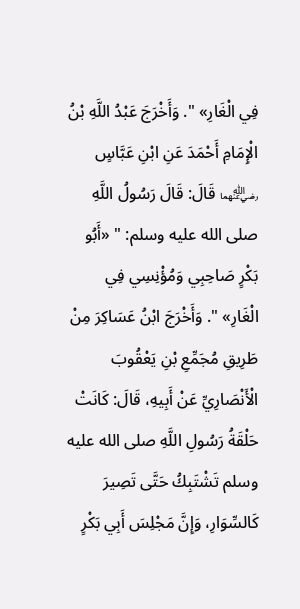فِي الْغَارِ» ". وَأَخْرَجَ عَبْدُ اللَّهِ بْنُ الْإِمَامِ أَحْمَدَ عَنِ ابْنِ عَبَّاسٍ ﵄ قَالَ: قَالَ رَسُولُ اللَّهِ صلى الله عليه وسلم: " «أَبُو بَكْرٍ صَاحِبِي وَمُؤْنِسِي فِي الْغَارِ» ". وَأَخْرَجَ ابْنُ عَسَاكِرَ مِنْ طَرِيقِ مُجَمِّعِ بْنِ يَعْقُوبَ الْأَنْصَارِيِّ عَنْ أَبِيهِ، قَالَ: كَانَتْ حَلْقَةُ رَسُولِ اللَّهِ صلى الله عليه وسلم تَشْتَبِكُ حَتَّى تَصِيرَ كَالسِّوَارِ، وَإِنَّ مَجْلِسَ أَبِي بَكْرٍ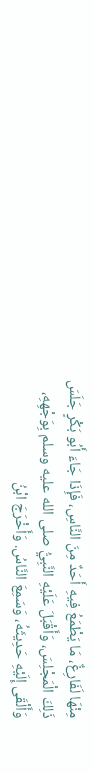مِنْهَا لَفَارِغٌ، مَا يَطْمَعُ فِيهِ أَحَدٌ مِنَ النَّاسِ، فَإِذَا جَاءَ أَبُو بَكْرٍ جَلَسَ ذَلِكَ الْمَجْلِسَ، وَأَقْبَلَ عَلَيْهِ النَّبِيُّ صلى الله عليه وسلم بِوَجْهِهِ، وَأَلْقَى إِلَيْهِ حَدِيثَهُ، وَسَمِعَ النَّاسُ. وَأَخْرَجَ ابْنُ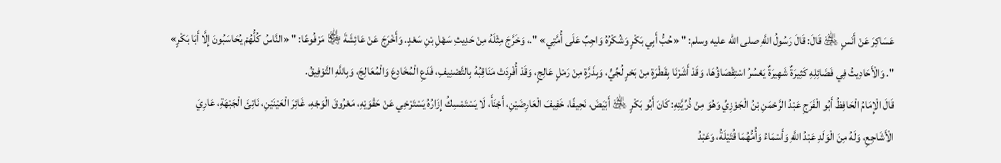عَسَاكِرَ عَنْ أَنَسٍ ﵁ قَالَ: قَالَ رَسُولُ اللَّهِ صلى الله عليه وسلم: " «حُبُّ أَبِي بَكْرٍ وَشُكْرُهُ وَاجِبٌ عَلَى أُمَّتِي» ".، وَخَرَّجَ مِثْلَهُ مِنْ حَدِيثِ سَهْلِ بْنِ سَعْدٍ. وَأَخْرَجَ عَنْ عَائِشَةَ ﵂ مَرْفُوعًا: " «النَّاسُ كُلُّهُمْ يُحَاسَبُونَ إِلَّا أَبَا بَكْرٍ» ". وَالْأَحَادِيثُ فِي فَضَائِلِهِ كَثِيرَةٌ شَهِيرَةٌ يَعْسُرُ اسْتِقْصَاؤُهَا، وَقَدْ أَشَرْنَا بِقَطْرَةٍ مِنْ بَحْرٍ لُجِّيٍّ، وَبِذَرَّةٍ مِنْ رَمْلٍ عَالِجٍ، وَقَدْ أُفْرِدَتْ مَنَاقِبُهُ بِالتَّصْنِيفِ، فَدَعِ الْمُخَادِعَ وَالْمُعَالِجَ، وَبِاللَّهِ التَّوْفِيقُ.
قَالَ الْإِمَامُ الْحَافِظُ أَبُو الْفَرَجِ عَبْدُ الرَّحْمَنِ بْنُ الْجَوْزِيِّ وَهُوَ مِنْ ذُرِّيَّتِهِ: كَانَ أَبُو بَكْرٍ ﵁ أَبْيَضَ، نَحِيفًا، خَفِيفَ الْعَارِضَيْنِ، أَجْنَأَ، لَا يَسْتَمْسِكُ إِزَارُهُ يَسْتَرْخِي عَنْ حَقْوَيْهِ، مَعْرُوقَ الْوَجْهِ، غَائِرَ الْعَيْنَيْنِ، نَاتِئَ الْجَبْهَةِ، عَارِيَ الْأَشَاجِعِ، وَلَهُ مِنَ الْوَلَدِ عَبْدُ اللَّهِ وَأَسْمَاءُ وَأُمُّهُمَا قُتَيْلَةُ، وَعَبْدُ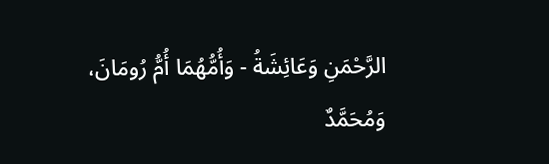الرَّحْمَنِ وَعَائِشَةُ - وَأُمُّهُمَا أُمُّ رُومَانَ، وَمُحَمَّدٌ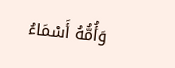وَأُمُّهُ أَسْمَاءُ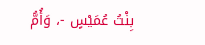بِنْتُ عُمَيْسٍ -، وَأُمُّ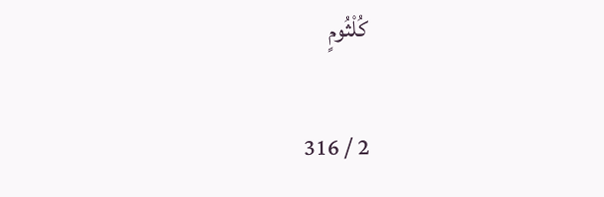كُلْثُومٍ

2 / 316